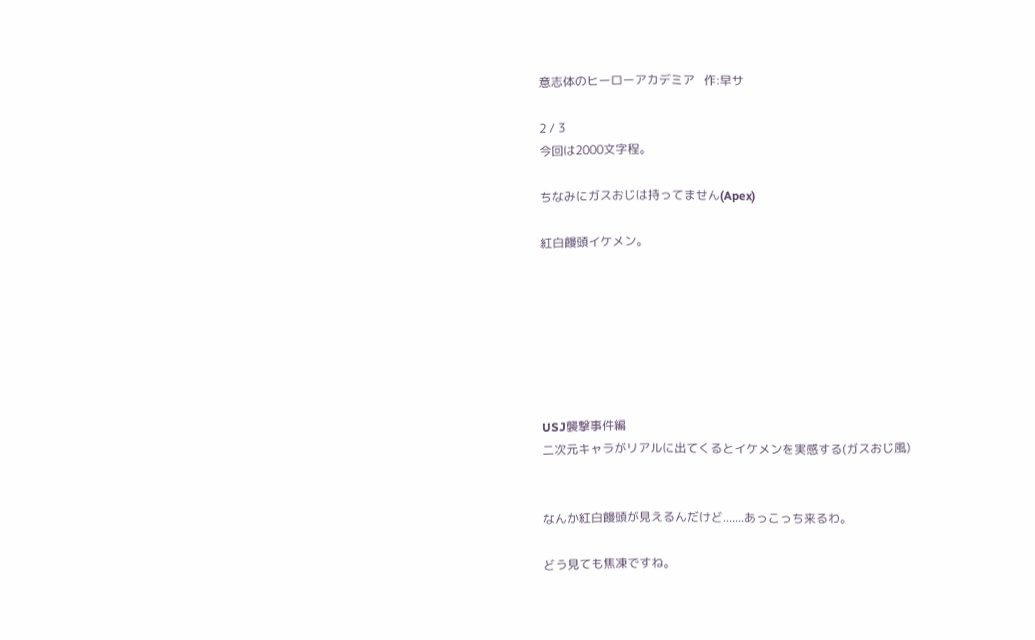意志体のヒーローアカデミア   作:早サ

2 / 3
今回は2000文字程。

ちなみにガスおじは持ってません(Apex)

紅白饅頭イケメン。







USJ襲撃事件編
二次元キャラがリアルに出てくるとイケメンを実感する(ガスおじ風)


なんか紅白饅頭が見えるんだけど.......あっこっち来るわ。

どう見ても焦凍ですね。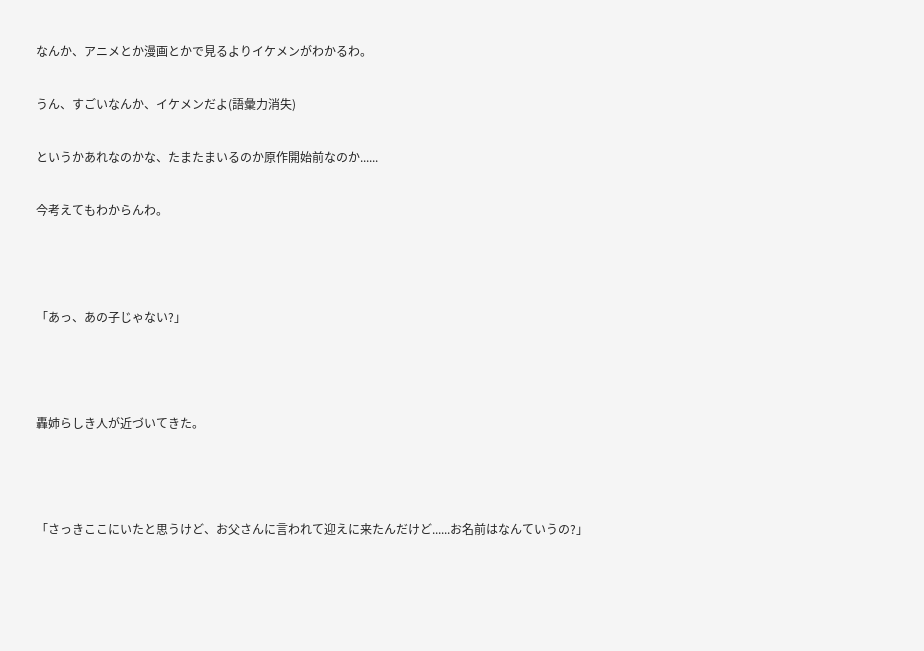なんか、アニメとか漫画とかで見るよりイケメンがわかるわ。

うん、すごいなんか、イケメンだよ(語彙力消失)

というかあれなのかな、たまたまいるのか原作開始前なのか......

今考えてもわからんわ。



「あっ、あの子じゃない?」



轟姉らしき人が近づいてきた。



「さっきここにいたと思うけど、お父さんに言われて迎えに来たんだけど......お名前はなんていうの?」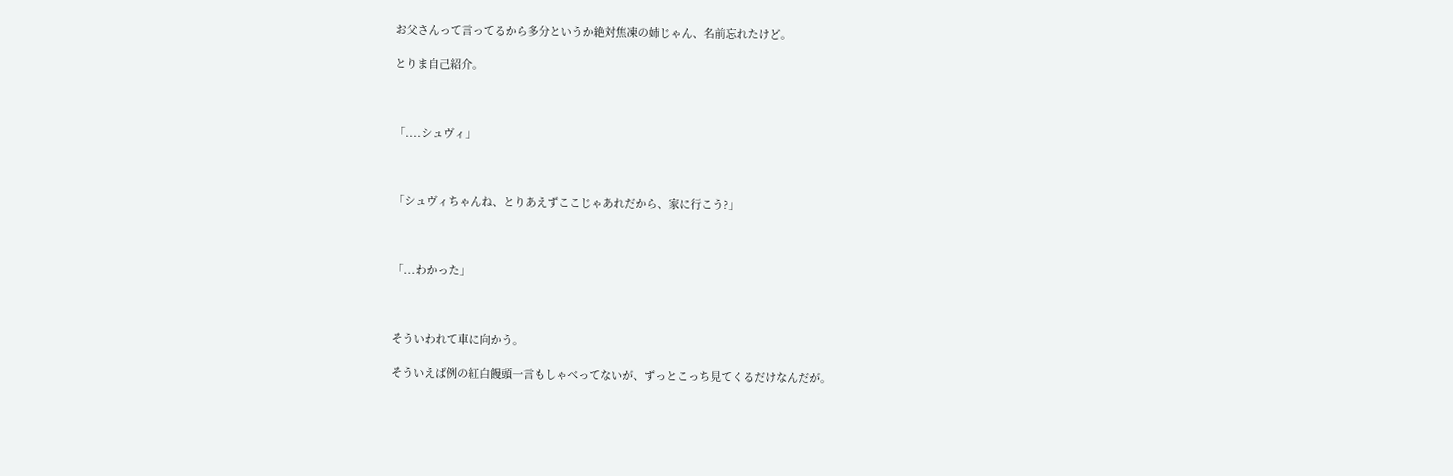お父さんって言ってるから多分というか絶対焦凍の姉じゃん、名前忘れたけど。

とりま自己紹介。



「....シュヴィ」



「シュヴィちゃんね、とりあえずここじゃあれだから、家に行こう?」



「...わかった」



そういわれて車に向かう。

そういえば例の紅白饅頭一言もしゃべってないが、ずっとこっち見てくるだけなんだが。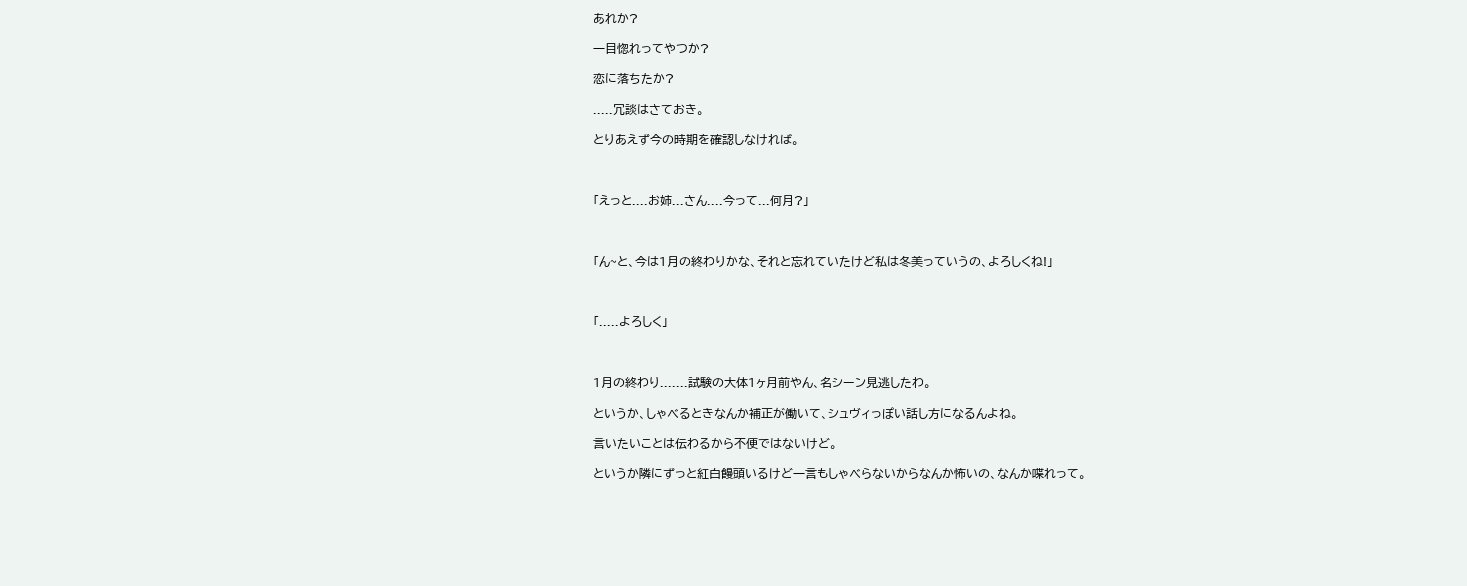あれか?

一目惚れってやつか?

恋に落ちたか?

.....冗談はさておき。

とりあえず今の時期を確認しなければ。



「えっと....お姉...さん....今って...何月?」



「ん~と、今は1月の終わりかな、それと忘れていたけど私は冬美っていうの、よろしくね!」



「.....よろしく」



1月の終わり.......試験の大体1ヶ月前やん、名シーン見逃したわ。

というか、しゃべるときなんか補正が働いて、シュヴィっぽい話し方になるんよね。

言いたいことは伝わるから不便ではないけど。

というか隣にずっと紅白饅頭いるけど一言もしゃべらないからなんか怖いの、なんか喋れって。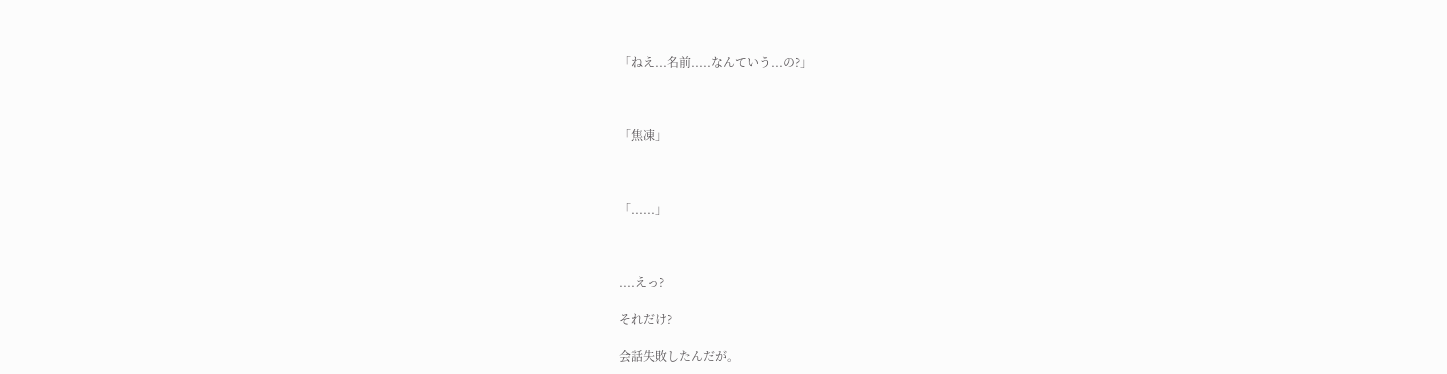「ねえ...名前.....なんていう...の?」



「焦凍」



「......」



....えっ?

それだけ?

会話失敗したんだが。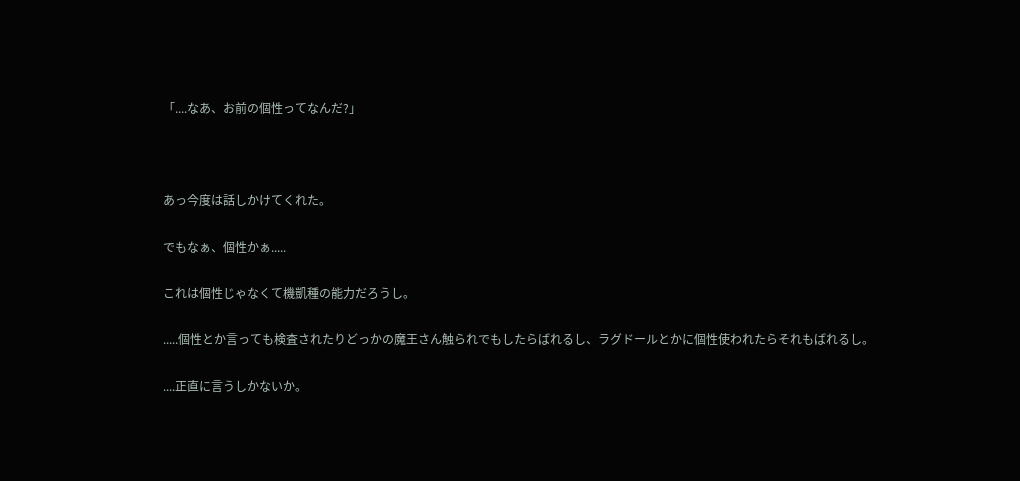「....なあ、お前の個性ってなんだ?」



あっ今度は話しかけてくれた。

でもなぁ、個性かぁ.....

これは個性じゃなくて機凱種の能力だろうし。

.....個性とか言っても検査されたりどっかの魔王さん触られでもしたらばれるし、ラグドールとかに個性使われたらそれもばれるし。

....正直に言うしかないか。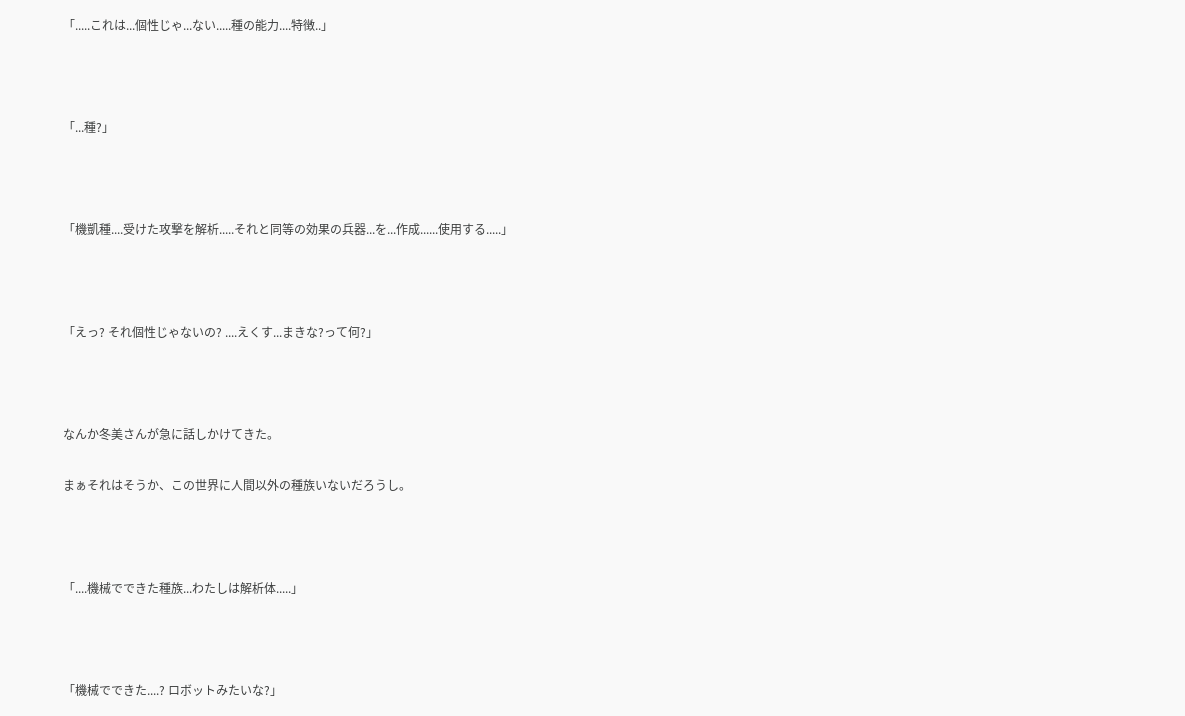「.....これは...個性じゃ...ない.....種の能力....特徴..」



「...種?」



「機凱種....受けた攻撃を解析.....それと同等の効果の兵器...を...作成......使用する.....」



「えっ? それ個性じゃないの? ....えくす...まきな?って何?」



なんか冬美さんが急に話しかけてきた。

まぁそれはそうか、この世界に人間以外の種族いないだろうし。



「....機械でできた種族...わたしは解析体.....」



「機械でできた....? ロボットみたいな?」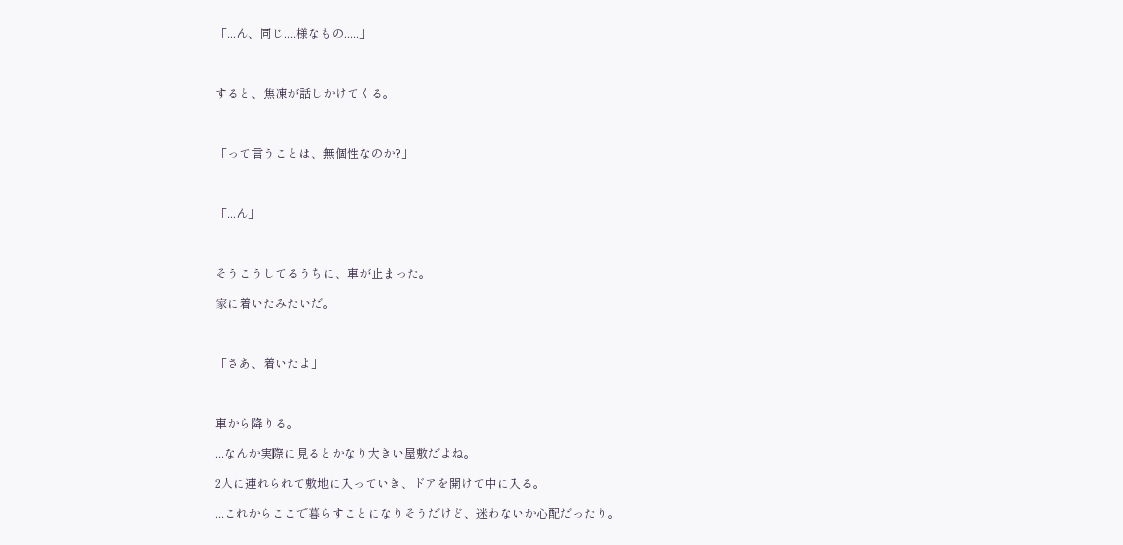「...ん、同じ....様なもの.....」



すると、焦凍が話しかけてくる。



「って言うことは、無個性なのか?」



「...ん」



そうこうしてるうちに、車が止まった。

家に着いたみたいだ。



「さあ、着いたよ」



車から降りる。

...なんか実際に見るとかなり大きい屋敷だよね。

2人に連れられて敷地に入っていき、ドアを開けて中に入る。

...これからここで暮らすことになりそうだけど、迷わないか心配だったり。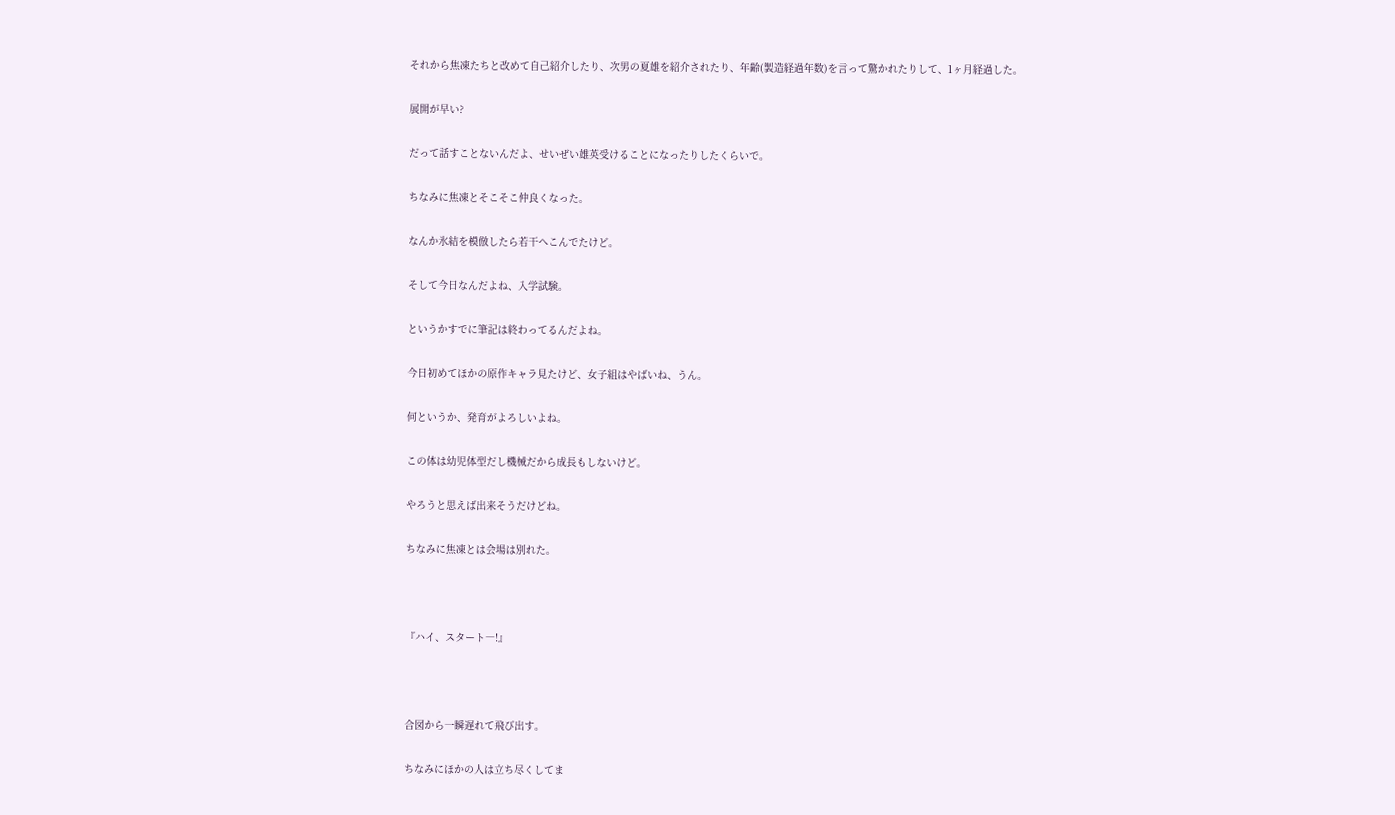それから焦凍たちと改めて自己紹介したり、次男の夏雄を紹介されたり、年齢(製造経過年数)を言って驚かれたりして、1ヶ月経過した。

展開が早い?

だって話すことないんだよ、せいぜい雄英受けることになったりしたくらいで。

ちなみに焦凍とそこそこ仲良くなった。

なんか氷結を模倣したら若干へこんでたけど。

そして今日なんだよね、入学試験。

というかすでに筆記は終わってるんだよね。

今日初めてほかの原作キャラ見たけど、女子組はやばいね、うん。

何というか、発育がよろしいよね。

この体は幼児体型だし機械だから成長もしないけど。

やろうと思えば出来そうだけどね。

ちなみに焦凍とは会場は別れた。



『ハイ、スタート―!』



合図から一瞬遅れて飛び出す。

ちなみにほかの人は立ち尽くしてま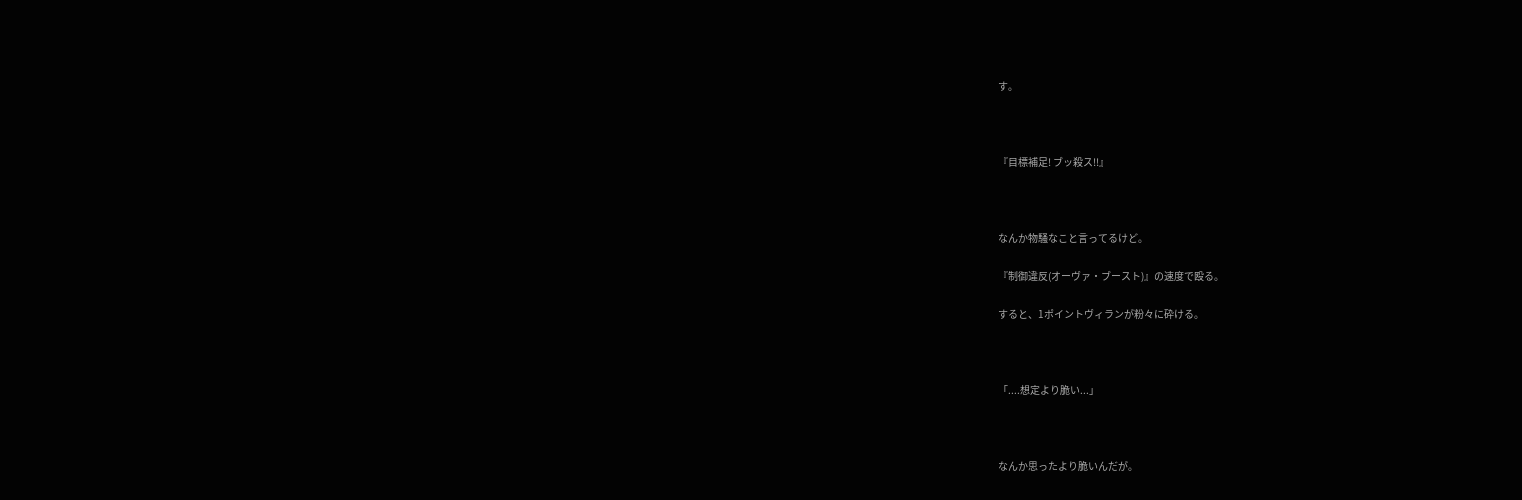す。



『目標補足! ブッ殺ス!!』



なんか物騒なこと言ってるけど。

『制御違反(オーヴァ・ブースト)』の速度で殴る。

すると、1ポイントヴィランが粉々に砕ける。



「....想定より脆い...」



なんか思ったより脆いんだが。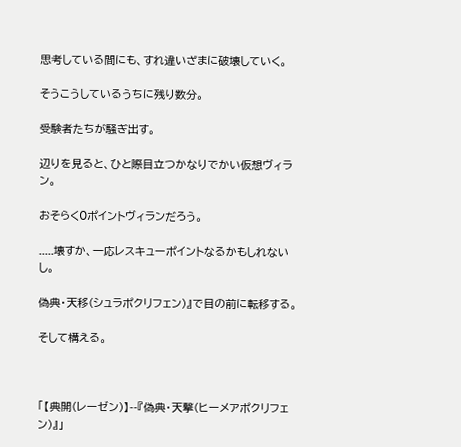思考している間にも、すれ違いざまに破壊していく。

そうこうしているうちに残り数分。

受験者たちが騒ぎ出す。

辺りを見ると、ひと際目立つかなりでかい仮想ヴィラン。

おそらく0ポイントヴィランだろう。

.....壊すか、一応レスキューポイントなるかもしれないし。

偽典・天移(シュラポクリフェン)』で目の前に転移する。

そして構える。



「【典開(レーゼン)】--『偽典・天撃(ヒーメアポクリフェン)』」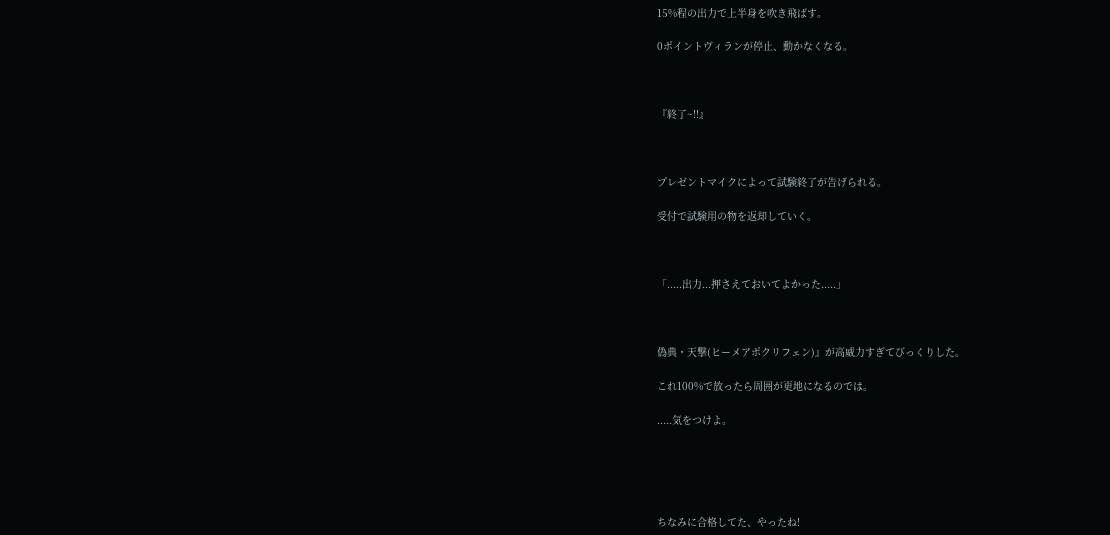15%程の出力で上半身を吹き飛ばす。

0ポイントヴィランが停止、動かなくなる。



『終了~!!』



プレゼントマイクによって試験終了が告げられる。

受付で試験用の物を返却していく。



「.....出力...押さえておいてよかった.....」



偽典・天撃(ヒーメアポクリフェン)』が高威力すぎてびっくりした。

これ100%で放ったら周囲が更地になるのでは。

.....気をつけよ。





ちなみに合格してた、やったね!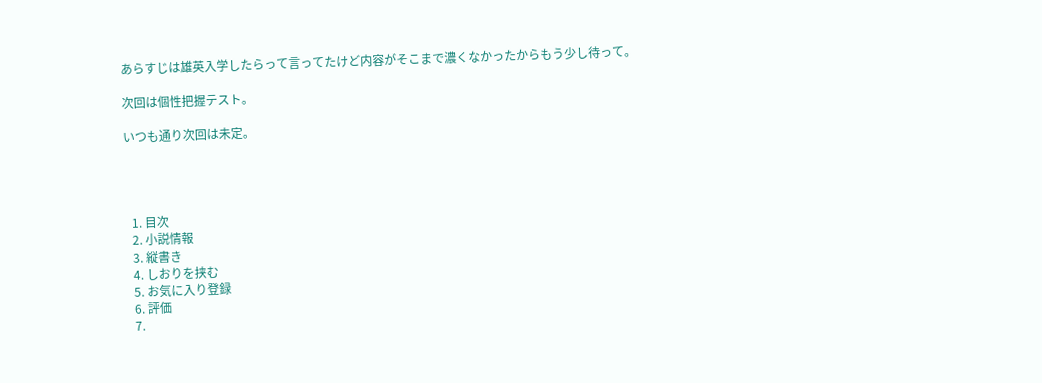あらすじは雄英入学したらって言ってたけど内容がそこまで濃くなかったからもう少し待って。

次回は個性把握テスト。

いつも通り次回は未定。




  1. 目次
  2. 小説情報
  3. 縦書き
  4. しおりを挟む
  5. お気に入り登録
  6. 評価
  7.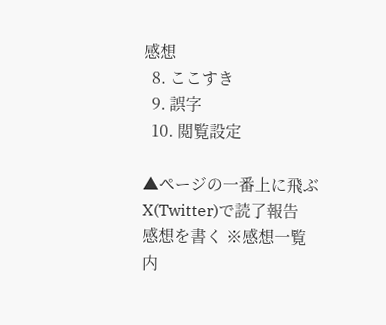感想
  8. ここすき
  9. 誤字
  10. 閲覧設定

▲ページの一番上に飛ぶ
X(Twitter)で読了報告
感想を書く ※感想一覧
内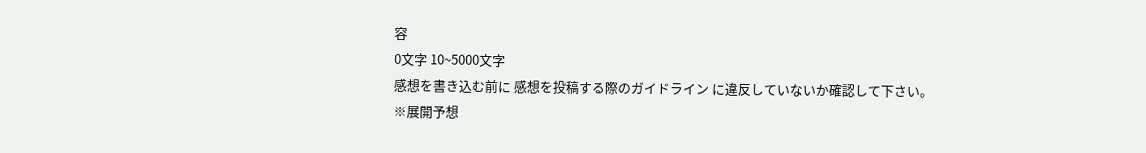容
0文字 10~5000文字
感想を書き込む前に 感想を投稿する際のガイドライン に違反していないか確認して下さい。
※展開予想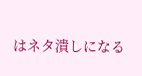はネタ潰しになる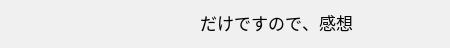だけですので、感想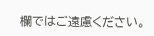欄ではご遠慮ください。